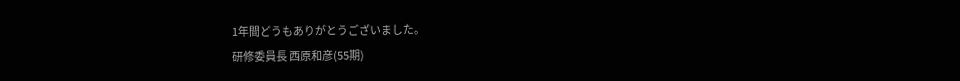1年間どうもありがとうございました。
研修委員長 西原和彦(55期)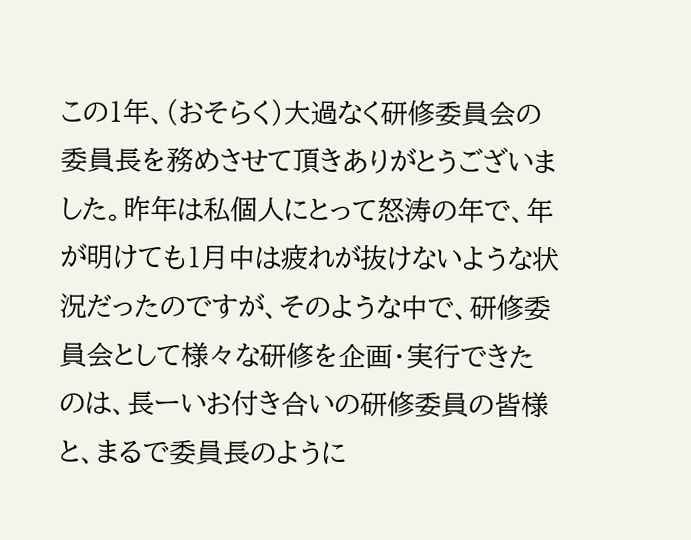この1年、(おそらく)大過なく研修委員会の委員長を務めさせて頂きありがとうございました。昨年は私個人にとって怒涛の年で、年が明けても1月中は疲れが抜けないような状況だったのですが、そのような中で、研修委員会として様々な研修を企画・実行できたのは、長ーいお付き合いの研修委員の皆様と、まるで委員長のように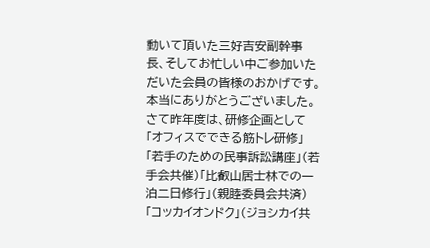動いて頂いた三好吉安副幹事長、そしてお忙しい中ご参加いただいた会員の皆様のおかげです。本当にありがとうございました。
さて昨年度は、研修企画として「オフィスでできる筋トレ研修」「若手のための民事訴訟講座」(若手会共催)「比叡山居士林での一泊二日修行」(親睦委員会共済)「コッカイオンドク」(ジョシカイ共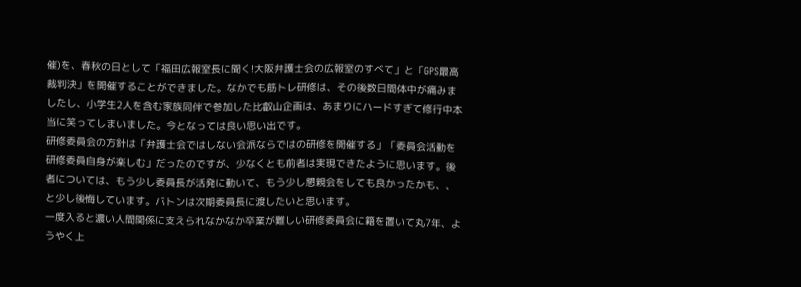催)を、春秋の日として「福田広報室長に聞く!大阪弁護士会の広報室のすべて」と「GPS最高裁判決」を開催することができました。なかでも筋トレ研修は、その後数日間体中が痛みましたし、小学生2人を含む家族同伴で参加した比叡山企画は、あまりにハードすぎて修行中本当に笑ってしまいました。今となっては良い思い出です。
研修委員会の方針は「弁護士会ではしない会派ならではの研修を開催する」「委員会活動を研修委員自身が楽しむ」だったのですが、少なくとも前者は実現できたように思います。後者については、もう少し委員長が活発に動いて、もう少し懇親会をしても良かったかも、、と少し後悔しています。バトンは次期委員長に渡したいと思います。
一度入ると濃い人間関係に支えられなかなか卒業が難しい研修委員会に籍を置いて丸7年、ようやく上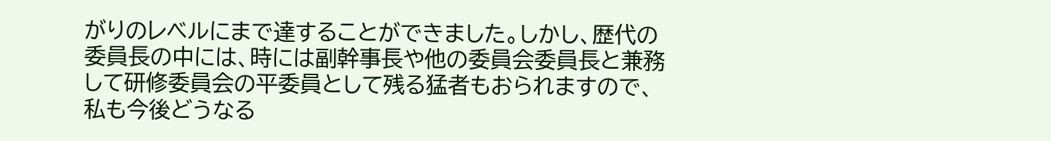がりのレベルにまで達することができました。しかし、歴代の委員長の中には、時には副幹事長や他の委員会委員長と兼務して研修委員会の平委員として残る猛者もおられますので、私も今後どうなる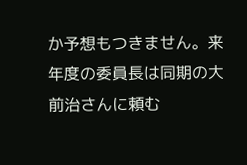か予想もつきません。来年度の委員長は同期の大前治さんに頼む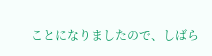ことになりましたので、しばら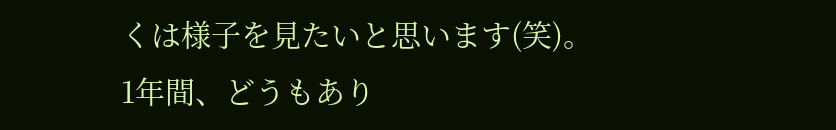くは様子を見たいと思います(笑)。
1年間、どうもあり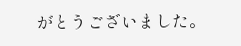がとうございました。